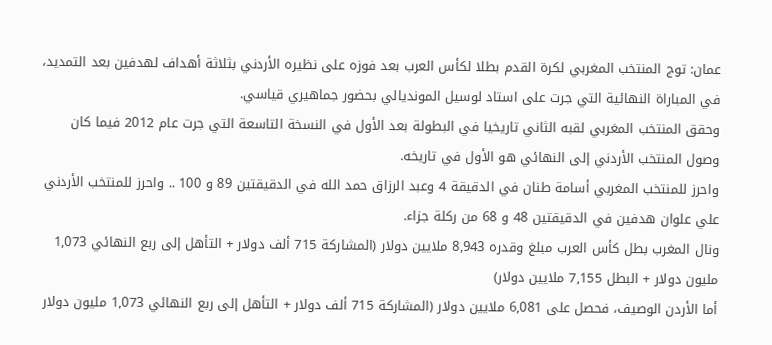عمان: توج المنتخب المغربي لكرة القدم بطلا لكأس العرب بعد فوزه على نظيره الأردني بثلاثة أهداف لهدفين بعد التمديد، في المباراة النهائية التي جرت على استاد لوسيل المونديالي بحضور جماهيري قياسي.
وحقق المنتخب المغربي لقبه الثاني تاريخيا في البطولة بعد الأول في النسخة التاسعة التي جرت عام 2012 فيما كان وصول المنتخب الأردني إلى النهائي هو الأول في تاريخه.
واحرز للمنتخب المغربي أسامة طنان في الدقيقة 4 وعبد الرزاق حمد الله في الدقيقتين 89 و 100 .. واحرز للمنتخب الأردني علي علوان هدفين في الدقيقتين 48 و 68 من ركلة جزاء.
ونال المغرب بطل كأس العرب مبلغ وقدره 8,943 ملايين دولار (المشاركة 715 ألف دولار + التأهل إلى ربع النهائي 1,073 مليون دولار + البطل 7,155 ملايين دولار)
أما الأردن الوصيف، فحصل على 6,081 ملايين دولار (المشاركة 715 ألف دولار + التأهل إلى ربع النهائي 1,073 مليون دولار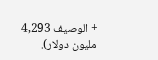+ الوصيف 4,293 مليون دولار).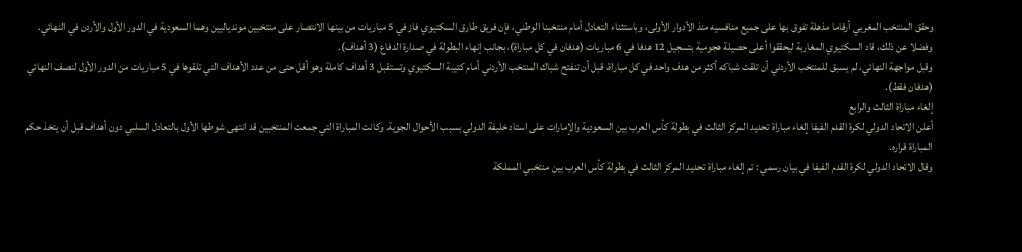وحقق المنتخب المغربي أرقاما مذهلة تفوق بها على جميع منافسيه منذ الأدوار الأولى، وباستثناء التعادل أمام منتخبنا الوطني، فإن فريق طارق السكتيوي فاز في 5 مباريات من بينها الانتصار على منتخبين موندياليين وهما السعودية في الدور الأول والأردن في النهائي.
وفضلا عن ذلك، قاد السكتيوي المغاربة ليحققوا أعلى حصيلة هجومية بتسجيل 12 هدفا في 6 مباريات (هدفان في كل مباراة)، بجانب إنهاء البطولة في صدارة الدفاع (3 أهداف).
وقبل مواجهة النهائي، لم يسبق للمنتخب الأردني أن تلقت شباكه أكثر من هدف واحد في كل مباراة، قبل أن تنفتح شباك المنتخب الأردني أمام كتيبة السكتيوي وتستقبل 3 أهداف كاملة وهو أقل حتى من عدد الأهداف التي تلقوها في 5 مباريات من الدور الأول لنصف النهائي (هدفان فقط).
إلغاء مباراة الثالث والرابع
أعلن الاتحاد الدولي لكرة القدم الفيفا إلغاء مباراة تحديد المركز الثالث في بطولة كأس العرب بين السعودية والإمارات على استاد خليفة الدولي بسبب الأحوال الجوية. وكانت المباراة التي جمعت المنتخبين قد انتهى شوطها الأول بالتعادل السلبي دون أهداف قبل أن يتخذ حكم المباراة قراره.
وقال الاتحاد الدولي لكرة القدم الفيفا في بيان رسمي : تم إلغاء مباراة تحديد المركز الثالث في بطولة كأس العرب بين منتخبي المملكة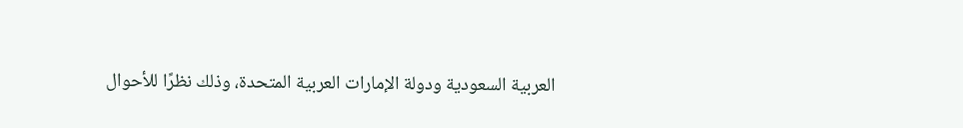العربية السعودية ودولة الإمارات العربية المتحدة، وذلك نظرًا للأحوال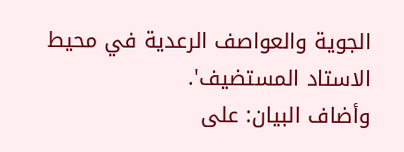الجوية والعواصف الرعدية في محيط الاستاد المستضيف'.
وأضاف البيان: على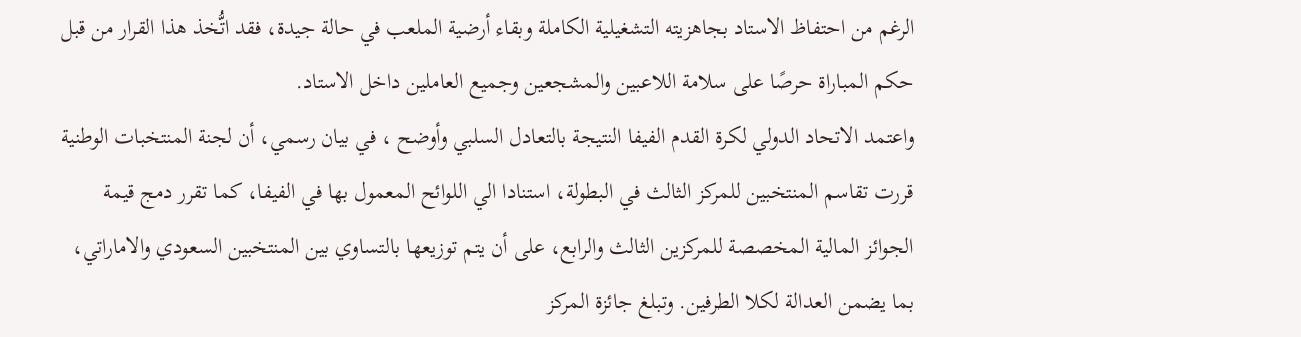الرغم من احتفاظ الاستاد بجاهزيته التشغيلية الكاملة وبقاء أرضية الملعب في حالة جيدة، فقد اتُّخذ هذا القرار من قبل حكم المباراة حرصًا على سلامة اللاعبين والمشجعين وجميع العاملين داخل الاستاد.
واعتمد الاتحاد الدولي لكرة القدم الفيفا النتيجة بالتعادل السلبي وأوضح ، في بيان رسمي، أن لجنة المنتخبات الوطنية قررت تقاسم المنتخبين للمركز الثالث في البطولة، استنادا الي اللوائح المعمول بها في الفيفا، كما تقرر دمج قيمة الجوائز المالية المخصصة للمركزين الثالث والرابع، على أن يتم توزيعها بالتساوي بين المنتخبين السعودي والاماراتي، بما يضمن العدالة لكلا الطرفين. وتبلغ جائزة المركز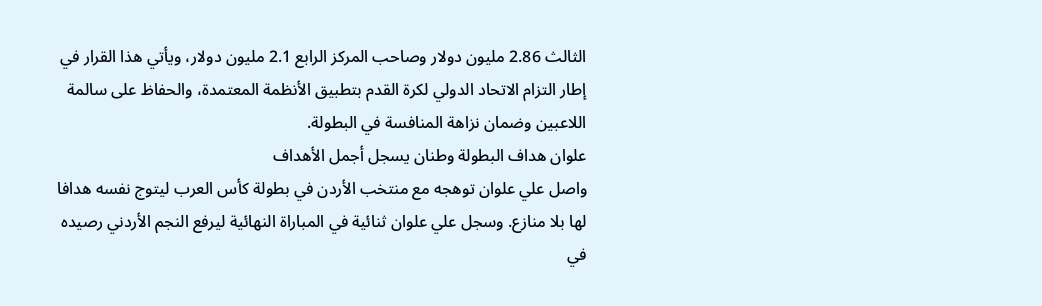الثالث 2.86 مليون دولار وصاحب المركز الرابع 2.1 مليون دولار، ويأتي هذا القرار في إطار التزام الاتحاد الدولي لكرة القدم بتطبيق الأنظمة المعتمدة، والحفاظ على سالمة اللاعبين وضمان نزاهة المنافسة في البطولة.
علوان هداف البطولة وطنان يسجل أجمل الأهداف
واصل علي علوان توهجه مع منتخب الأردن في بطولة كأس العرب ليتوج نفسه هدافا لها بلا منازع. وسجل علي علوان ثنائية في المباراة النهائية ليرفع النجم الأردني رصيده في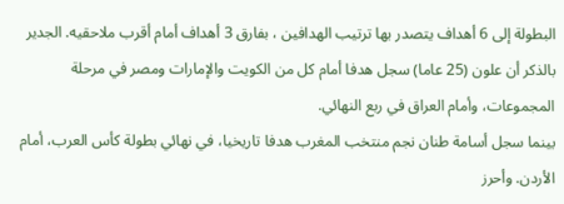البطولة إلى 6 أهداف يتصدر بها ترتيب الهدافين ، بفارق 3 أهداف أمام أقرب ملاحقيه. الجدير بالذكر أن علون (25 عاما) سجل هدفا أمام كل من الكويت والإمارات ومصر في مرحلة المجموعات، وأمام العراق في ربع النهائي.
بينما سجل أسامة طنان نجم منتخب المغرب هدفا تاريخيا، في نهائي بطولة كأس العرب، أمام الأردن. وأحرز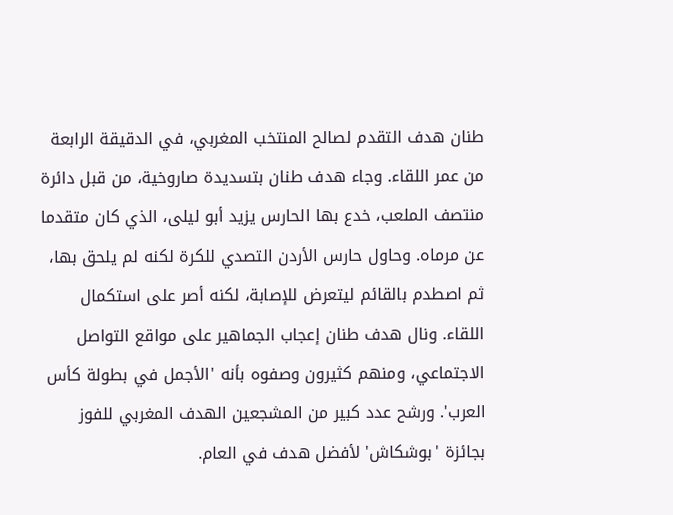طنان هدف التقدم لصالح المنتخب المغربي، في الدقيقة الرابعة من عمر اللقاء. وجاء هدف طنان بتسديدة صاروخية، من قبل دائرة منتصف الملعب، خدع بها الحارس يزيد أبو ليلى، الذي كان متقدما عن مرماه. وحاول حارس الأردن التصدي للكرة لكنه لم يلحق بها، ثم اصطدم بالقائم ليتعرض للإصابة، لكنه أصر على استكمال اللقاء. ونال هدف طنان إعجاب الجماهير على مواقع التواصل الاجتماعي، ومنهم كثيرون وصفوه بأنه 'الأجمل في بطولة كأس العرب'. ورشح عدد كبير من المشجعين الهدف المغربي للفوز بجائزة 'بوشكاش' لأفضل هدف في العام.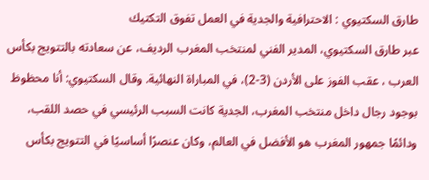طارق السكتيوي : الاحترافية والجدية في العمل تفوق التكتيك
عبر طارق السكتيوي، المدير الفني لمنتخب المغرب الرديف، عن سعادته بالتتويج بكأس العرب ، عقب الفوز على الأردن (3-2)، في المباراة النهائية. وقال السكتيوي: أنا محظوظ بوجود رجال داخل منتخب المغرب، الجدية كانت السبب الرئيسي في حصد اللقب، ودائمًا جمهور المغرب هو الأفضل في العالم، وكان عنصرًا أساسيًا في التتويج بكأس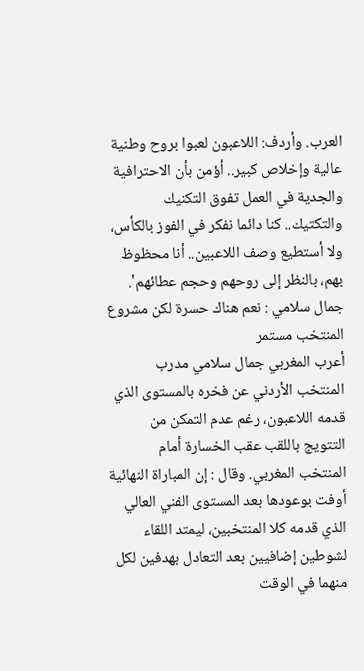العرب. وأردف: اللاعبون لعبوا بروح وطنية عالية وإخلاص كبير.. أؤمن بأن الاحترافية والجدية في العمل تفوق التكنيك والتكتيك.. كنا دائما نفكر في الفوز بالكأس، ولا أستطيع وصف اللاعبين.. أنا محظوظ بهم، بالنظر إلى روحهم وحجم عطائهم'.
جمال سلامي : نعم هناك حسرة لكن مشروع المنتخب مستمر
أعرب المغربي جمال سلامي مدرب المنتخب الأردني عن فخره بالمستوى الذي قدمه اللاعبون، رغم عدم التمكن من التتويج باللقب عقب الخسارة أمام المنتخب المغربي. وقال : إن المباراة النهائية أوفت بوعودها بعد المستوى الفني العالي الذي قدمه كلا المنتخبين، ليمتد اللقاء لشوطين إضافيين بعد التعادل بهدفين لكل منهما في الوقت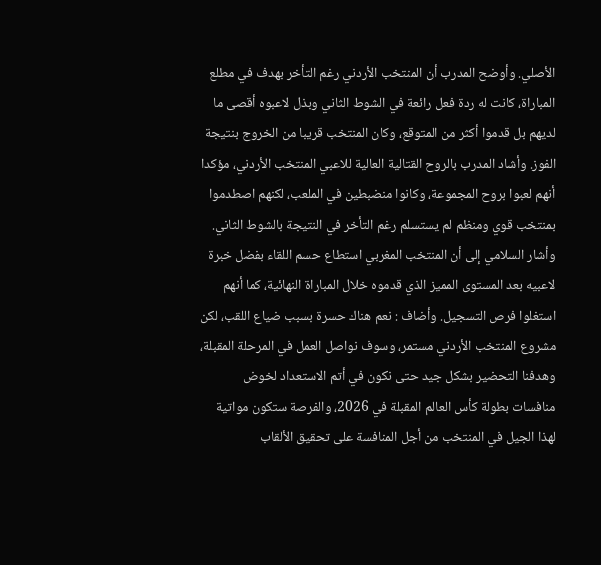الأصلي. وأوضح المدرب أن المنتخب الأردني رغم التأخر بهدف في مطلع المباراة، كانت له ردة فعل رائعة في الشوط الثاني وبذل لاعبوه أقصى ما لديهم بل قدموا أكثر من المتوقع، وكان المنتخب قريبا من الخروج بنتيجة الفوز. وأشاد المدرب بالروح القتالية العالية للاعبي المنتخب الأردني، مؤكدا أنهم لعبوا بروح المجموعة، وكانوا منضبطين في الملعب، لكنهم اصطدموا بمنتخب قوي ومنظم لم يستسلم رغم التأخر في النتيجة بالشوط الثاني.
وأشار السلامي إلى أن المنتخب المغربي استطاع حسم اللقاء بفضل خبرة لاعبيه بعد المستوى المميز الذي قدموه خلال المباراة النهائية، كما أنهم استغلوا فرص التسجيل. وأضاف : نعم هناك حسرة بسبب ضياع اللقب، لكن مشروع المنتخب الأردني مستمر، وسوف نواصل العمل في المرحلة المقبلة، وهدفنا التحضير بشكل جيد حتى نكون في أتم الاستعداد لخوض منافسات بطولة كأس العالم المقبلة في 2026، والفرصة ستكون مواتية لهذا الجيل في المنتخب من أجل المنافسة على تحقيق الألقاب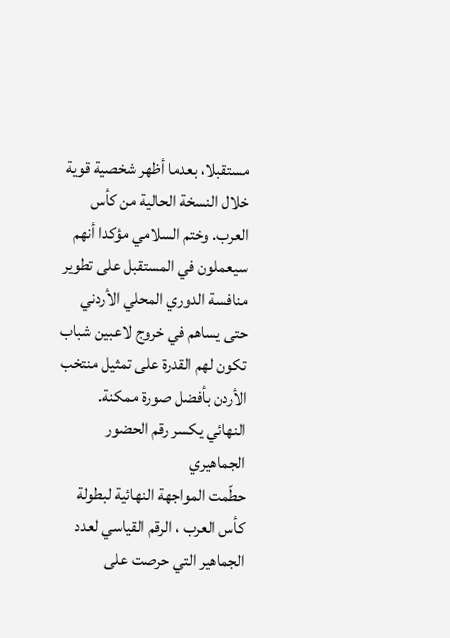مستقبلا، بعدما أظهر شخصية قوية خلال النسخة الحالية من كأس العرب. وختم السلامي مؤكدا أنهم سيعملون في المستقبل على تطوير منافسة الدوري المحلي الأردني حتى يساهم في خروج لاعبين شباب تكون لهم القدرة على تمثيل منتخب الأردن بأفضل صورة ممكنة.
النهائي يكسر رقم الحضور الجماهيري
حطّمت المواجهة النهائية لبطولة كأس العرب ، الرقم القياسي لعدد الجماهير التي حرصت على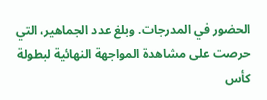الحضور في المدرجات. وبلغ عدد الجماهير، التي حرصت على مشاهدة المواجهة النهائية لبطولة كأس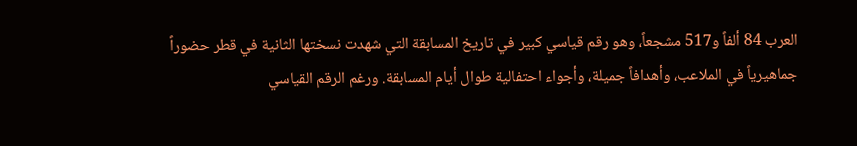العرب 84 ألفاً و517 مشجعاً، وهو رقم قياسي كبير في تاريخ المسابقة التي شهدت نسختها الثانية في قطر حضوراً جماهيرياً في الملاعب، وأهدافاً جميلة، وأجواء احتفالية طوال أيام المسابقة. ورغم الرقم القياسي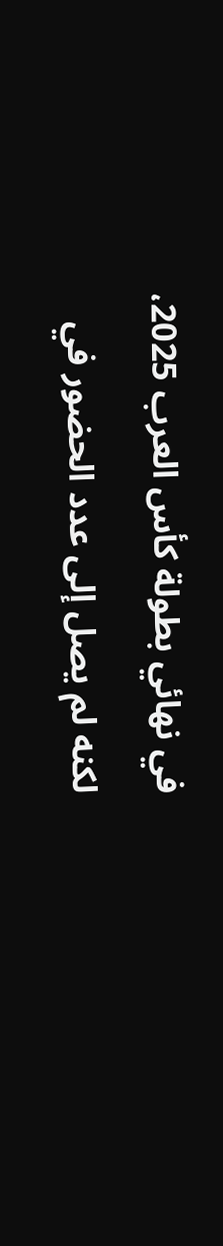في نهائي بطولة كأس العرب 2025، لكنه لم يصل إلى عدد الحضور في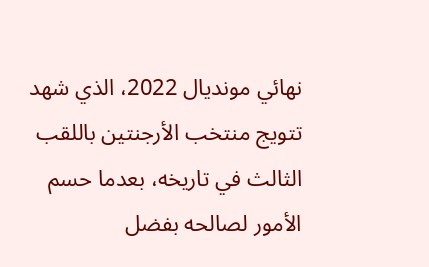نهائي مونديال 2022، الذي شهد تتويج منتخب الأرجنتين باللقب الثالث في تاريخه، بعدما حسم الأمور لصالحه بفضل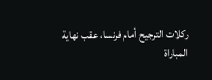ركلات الترجيح أمام فرنسا، عقب نهاية المباراة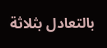بالتعادل بثلاثة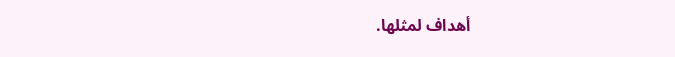أهداف لمثلها.